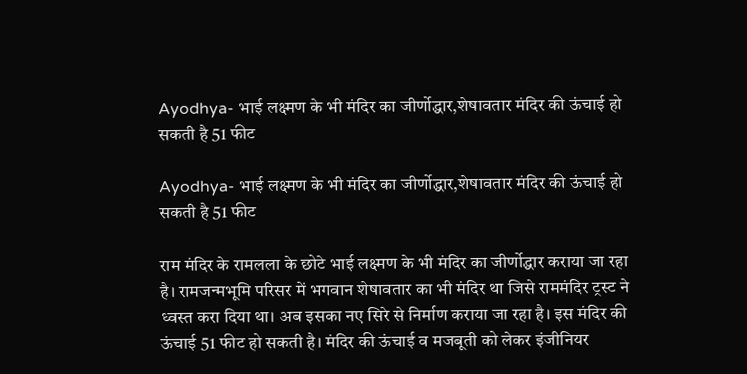Ayodhya- भाई लक्ष्मण के भी मंदिर का जीर्णोद्धार,शेषावतार मंदिर की ऊंचाई हो सकती है 51 फीट

Ayodhya- भाई लक्ष्मण के भी मंदिर का जीर्णोद्धार,शेषावतार मंदिर की ऊंचाई हो सकती है 51 फीट

राम मंदिर के रामलला के छोटे भाई लक्ष्मण के भी मंदिर का जीर्णोद्धार कराया जा रहा है। रामजन्मभूमि परिसर में भगवान शेषावतार का भी मंदिर था जिसे राममंदिर ट्रस्ट ने ध्वस्त करा दिया था। अब इसका नए सिरे से निर्माण कराया जा रहा है। इस मंदिर की ऊंचाई 51 फीट हो सकती है। मंदिर की ऊंचाई व मजबूती को लेकर इंजीनियर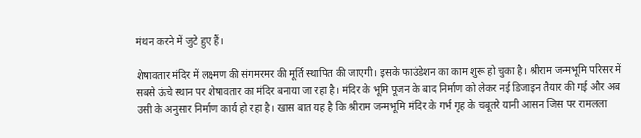मंथन करने में जुटे हुए हैं।

शेषावतार मंदिर में लक्ष्मण की संगमरमर की मूर्ति स्थापित की जाएगी। इसके फाउंडेशन का काम शुरू हो चुका है। श्रीराम जन्मभूमि परिसर में सबसे ऊंचे स्थान पर शेषावतार का मंदिर बनाया जा रहा है। मंदिर के भूमि पूजन के बाद निर्माण को लेकर नई डिजाइन तैयार की गई और अब उसी के अनुसार निर्माण कार्य हो रहा है। खास बात यह है कि श्रीराम जन्मभूमि मंदिर के गर्भ गृह के चबूतरे यानी आसन जिस पर रामलला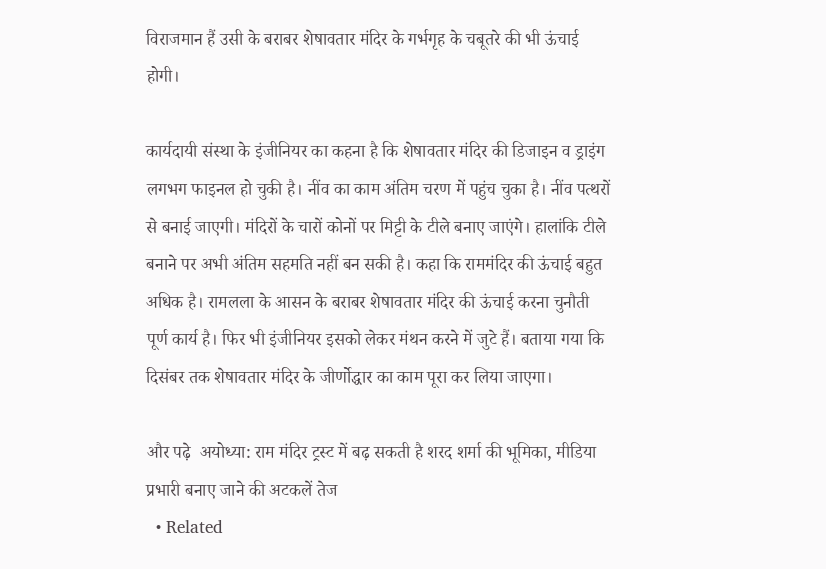विराजमान हैं उसी के बराबर शेषावतार मंदिर के गर्भगृह के चबूतरे की भी ऊंचाई होगी।

कार्यदायी संस्था के इंजीनियर का कहना है कि शेषावतार मंदिर की डिजाइन व ड्राइंग लगभग फाइनल हो चुकी है। नींव का काम अंतिम चरण में पहुंच चुका है। नींव पत्थरों से बनाई जाएगी। मंदिरों के चारों कोनों पर मिट्टी के टीले बनाए जाएंगे। हालांकि टीले बनाने पर अभी अंतिम सहमति नहीं बन सकी है। कहा कि राममंदिर की ऊंचाई बहुत अधिक है। रामलला के आसन के बराबर शेषावतार मंदिर की ऊंचाई करना चुनौती पूर्ण कार्य है। फिर भी इंजीनियर इसको लेकर मंथन करने में जुटे हैं। बताया गया कि दिसंबर तक शेषावतार मंदिर के जीर्णोद्धार का काम पूरा कर लिया जाएगा।

और पढ़े  अयोध्या: राम मंदिर ट्रस्ट में बढ़ सकती है शरद शर्मा की भूमिका, मीडिया प्रभारी बनाए जाने की अटकलें तेज
  • Related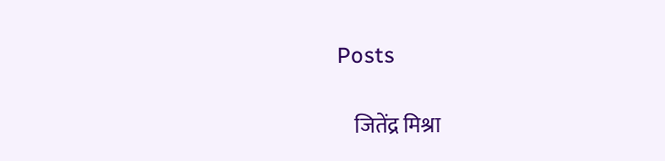Posts

    जितेंद्र मिश्रा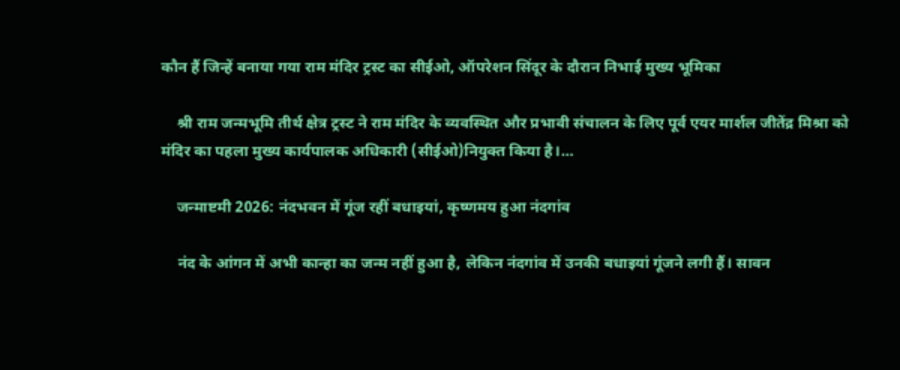कौन हैं जिन्हें बनाया गया राम मंदिर ट्रस्ट का सीईओ, ऑपरेशन सिंदूर के दौरान निभाई मुख्य भूमिका

    श्री राम जन्मभूमि तीर्थ क्षेत्र ट्रस्ट ने राम मंदिर के व्यवस्थित और प्रभावी संचालन के लिए पूर्व एयर मार्शल जीतेंद्र मिश्रा को मंदिर का पहला मुख्य कार्यपालक अधिकारी (सीईओ)नियुक्त किया है।…

    जन्माष्टमी 2026: नंदभवन में गूंज रहीं बधाइयां, कृष्णमय हुआ नंदगांव

    नंद के आंगन में अभी कान्हा का जन्म नहीं हुआ है, लेकिन नंदगांव में उनकी बधाइयां गूंजने लगी हैं। सावन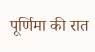पूर्णिमा की रात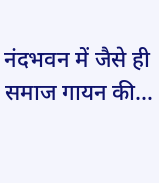नंदभवन में जैसे ही समाज गायन की…